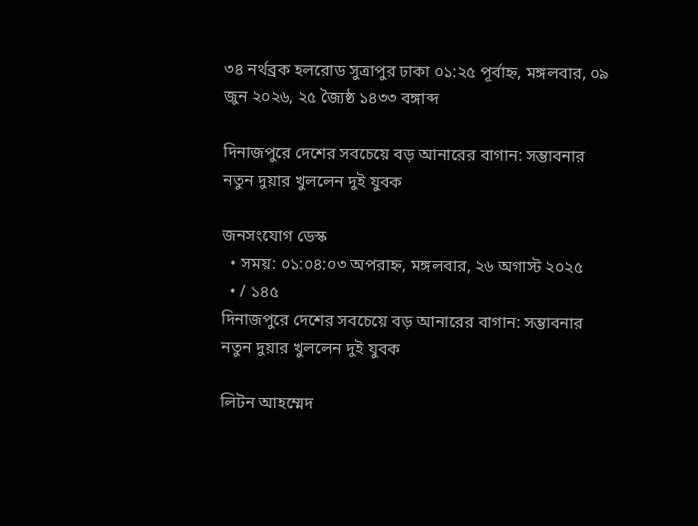৩৪ নর্থব্রক হলরোড সুত্রাপুর ঢাকা ০১:২৫ পূর্বাহ্ন, মঙ্গলবার, ০৯ জুন ২০২৬, ২৫ জ্যৈষ্ঠ ১৪৩৩ বঙ্গাব্দ

দিনাজপুরে দেশের সবচেয়ে বড় আনারের বাগান: সম্ভাবনার নতুন দুয়ার খুললেন দুই যুবক

জনসংযোগ ডেস্ক
  • সময়: ০১:০৪:০৩ অপরাহ্ন, মঙ্গলবার, ২৬ অগাস্ট ২০২৫
  • / ১৪৫
দিনাজপুরে দেশের সবচেয়ে বড় আনারের বাগান: সম্ভাবনার নতুন দুয়ার খুললেন দুই যুবক

লিটন আহম্মেদ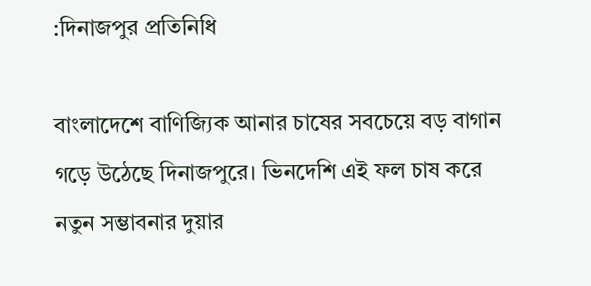:দিনাজপুর প্রতিনিধি

বাংলাদেশে বাণিজ্যিক আনার চাষের সবচেয়ে বড় বাগান গড়ে উঠেছে দিনাজপুরে। ভিনদেশি এই ফল চাষ করে নতুন সম্ভাবনার দুয়ার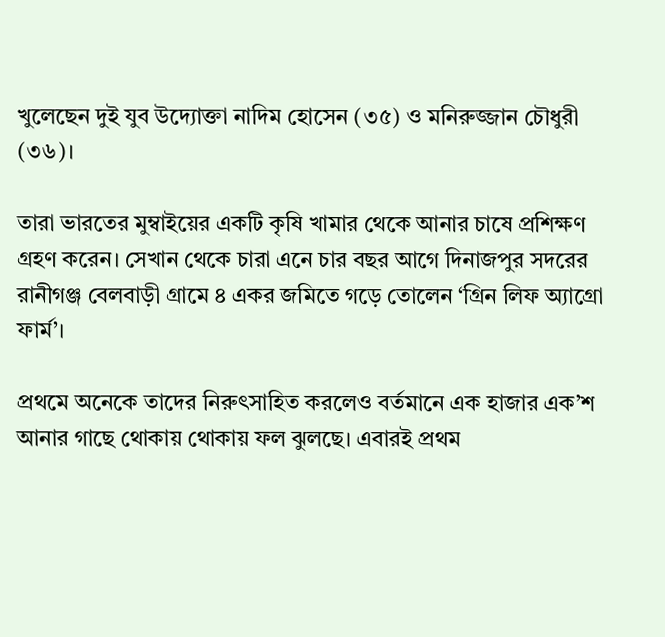খুলেছেন দুই যুব উদ্যোক্তা নাদিম হোসেন (৩৫) ও মনিরুজ্জান চৌধুরী (৩৬)।

তারা ভারতের মুম্বাইয়ের একটি কৃষি খামার থেকে আনার চাষে প্রশিক্ষণ গ্রহণ করেন। সেখান থেকে চারা এনে চার বছর আগে দিনাজপুর সদরের রানীগঞ্জ বেলবাড়ী গ্রামে ৪ একর জমিতে গড়ে তোলেন ‘গ্রিন লিফ অ্যাগ্রো ফার্ম’।

প্রথমে অনেকে তাদের নিরুৎসাহিত করলেও বর্তমানে এক হাজার এক’শ আনার গাছে থোকায় থোকায় ফল ঝুলছে। এবারই প্রথম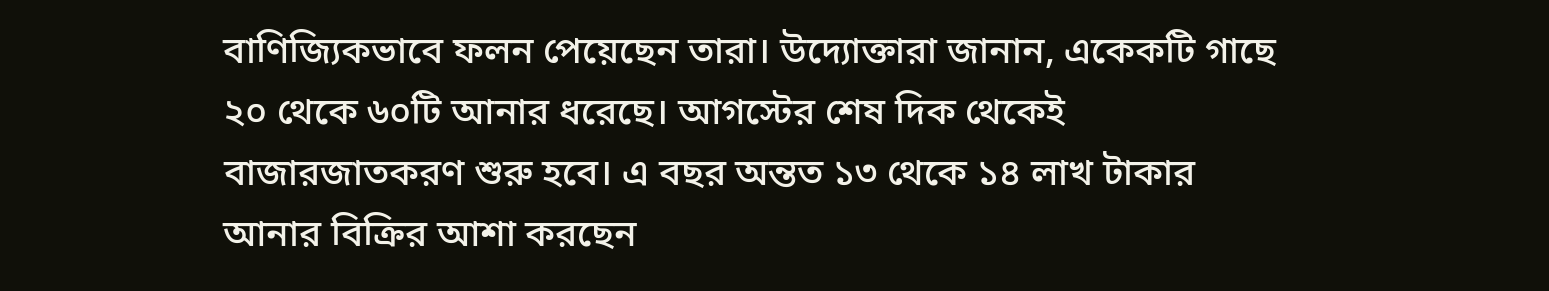বাণিজ্যিকভাবে ফলন পেয়েছেন তারা। উদ্যোক্তারা জানান, একেকটি গাছে ২০ থেকে ৬০টি আনার ধরেছে। আগস্টের শেষ দিক থেকেই বাজারজাতকরণ শুরু হবে। এ বছর অন্তত ১৩ থেকে ১৪ লাখ টাকার আনার বিক্রির আশা করছেন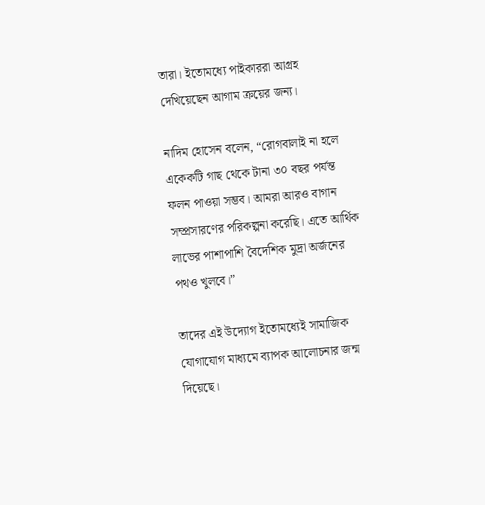তারা। ইতোমধ্যে পাইকাররা আগ্রহ দেখিয়েছেন আগাম ক্রয়ের জন্য।

নাদিম হোসেন বলেন, “রোগবালাই না হলে একেকটি গাছ থেকে টানা ৩০ বছর পর্যন্ত ফলন পাওয়া সম্ভব। আমরা আরও বাগান সম্প্রসারণের পরিকল্পনা করেছি। এতে আর্থিক লাভের পাশাপাশি বৈদেশিক মুদ্রা অর্জনের পথও খুলবে।”

তাদের এই উদ্যোগ ইতোমধ্যেই সামাজিক যোগাযোগ মাধ্যমে ব্যাপক আলোচনার জন্ম দিয়েছে।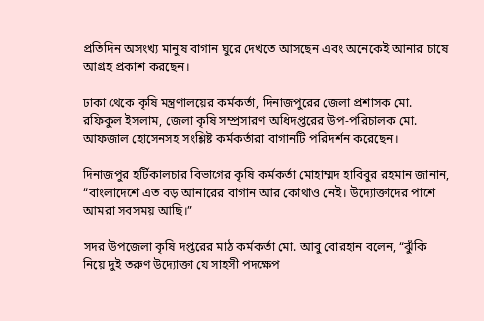প্রতিদিন অসংখ্য মানুষ বাগান ঘুরে দেখতে আসছেন এবং অনেকেই আনার চাষে আগ্রহ প্রকাশ করছেন।

ঢাকা থেকে কৃষি মন্ত্রণালয়ের কর্মকর্তা, দিনাজপুরের জেলা প্রশাসক মো. রফিকুল ইসলাম, জেলা কৃষি সম্প্রসারণ অধিদপ্তরের উপ-পরিচালক মো. আফজাল হোসেনসহ সংশ্লিষ্ট কর্মকর্তারা বাগানটি পরিদর্শন করেছেন।

দিনাজপুর হর্টিকালচার বিভাগের কৃষি কর্মকর্তা মোহাম্মদ হাবিবুর রহমান জানান, “বাংলাদেশে এত বড় আনারের বাগান আর কোথাও নেই। উদ্যোক্তাদের পাশে আমরা সবসময় আছি।”

সদর উপজেলা কৃষি দপ্তরের মাঠ কর্মকর্তা মো. আবু বোরহান বলেন, “ঝুঁকি নিয়ে দুই তরুণ উদ্যোক্তা যে সাহসী পদক্ষেপ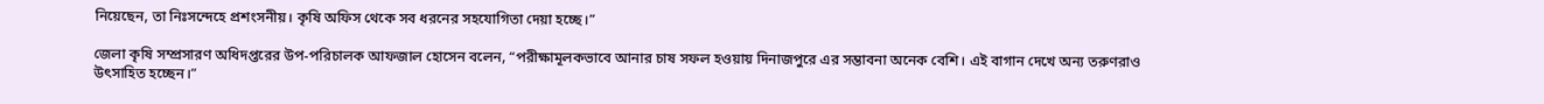নিয়েছেন, তা নিঃসন্দেহে প্রশংসনীয়। কৃষি অফিস থেকে সব ধরনের সহযোগিতা দেয়া হচ্ছে।”

জেলা কৃষি সম্প্রসারণ অধিদপ্তরের উপ-পরিচালক আফজাল হোসেন বলেন, “পরীক্ষামূলকভাবে আনার চাষ সফল হওয়ায় দিনাজপুরে এর সম্ভাবনা অনেক বেশি। এই বাগান দেখে অন্য তরুণরাও উৎসাহিত হচ্ছেন।”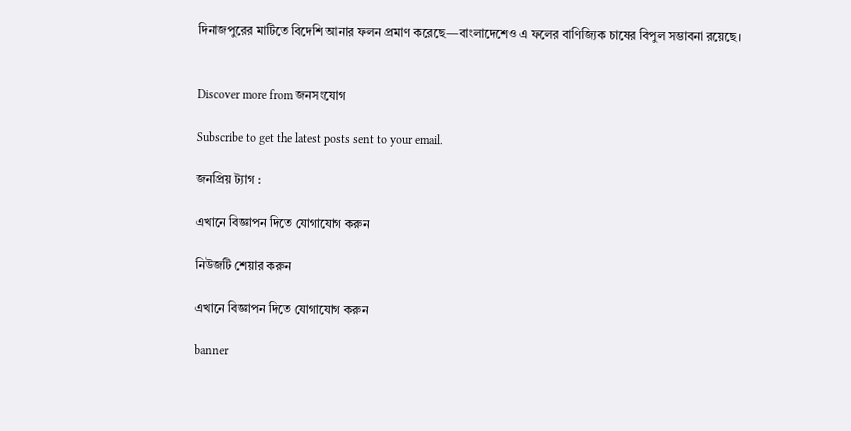দিনাজপুরের মাটিতে বিদেশি আনার ফলন প্রমাণ করেছে—বাংলাদেশেও এ ফলের বাণিজ্যিক চাষের বিপুল সম্ভাবনা রয়েছে।


Discover more from জনসংযোগ

Subscribe to get the latest posts sent to your email.

জনপ্রিয় ট্যাগ :

এখানে বিজ্ঞাপন দিতে যোগাযোগ করুন

নিউজটি শেয়ার করুন

এখানে বিজ্ঞাপন দিতে যোগাযোগ করুন

banner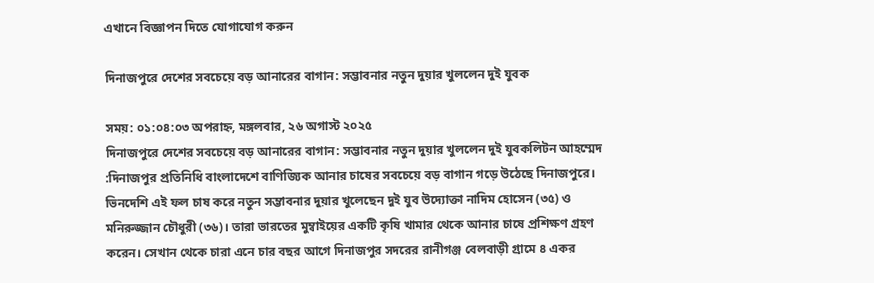এখানে বিজ্ঞাপন দিতে যোগাযোগ করুন

দিনাজপুরে দেশের সবচেয়ে বড় আনারের বাগান: সম্ভাবনার নতুন দুয়ার খুললেন দুই যুবক

সময়: ০১:০৪:০৩ অপরাহ্ন, মঙ্গলবার, ২৬ অগাস্ট ২০২৫
দিনাজপুরে দেশের সবচেয়ে বড় আনারের বাগান: সম্ভাবনার নতুন দুয়ার খুললেন দুই যুবকলিটন আহম্মেদ :দিনাজপুর প্রতিনিধি বাংলাদেশে বাণিজ্যিক আনার চাষের সবচেয়ে বড় বাগান গড়ে উঠেছে দিনাজপুরে। ভিনদেশি এই ফল চাষ করে নতুন সম্ভাবনার দুয়ার খুলেছেন দুই যুব উদ্যোক্তা নাদিম হোসেন (৩৫) ও মনিরুজ্জান চৌধুরী (৩৬)। তারা ভারতের মুম্বাইয়ের একটি কৃষি খামার থেকে আনার চাষে প্রশিক্ষণ গ্রহণ করেন। সেখান থেকে চারা এনে চার বছর আগে দিনাজপুর সদরের রানীগঞ্জ বেলবাড়ী গ্রামে ৪ একর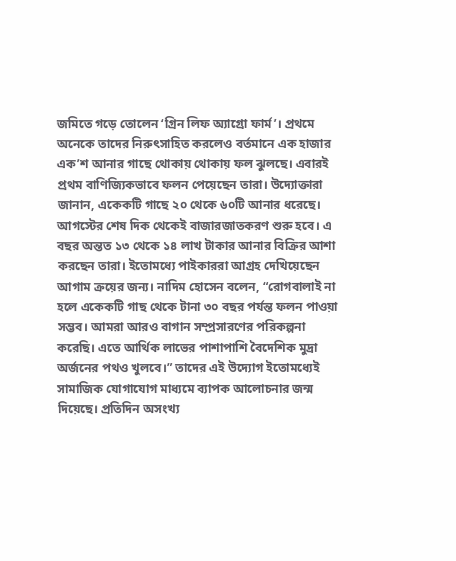জমিতে গড়ে তোলেন ‘গ্রিন লিফ অ্যাগ্রো ফার্ম’। প্রথমে অনেকে তাদের নিরুৎসাহিত করলেও বর্তমানে এক হাজার এক’শ আনার গাছে থোকায় থোকায় ফল ঝুলছে। এবারই প্রথম বাণিজ্যিকভাবে ফলন পেয়েছেন তারা। উদ্যোক্তারা জানান, একেকটি গাছে ২০ থেকে ৬০টি আনার ধরেছে। আগস্টের শেষ দিক থেকেই বাজারজাতকরণ শুরু হবে। এ বছর অন্তত ১৩ থেকে ১৪ লাখ টাকার আনার বিক্রির আশা করছেন তারা। ইতোমধ্যে পাইকাররা আগ্রহ দেখিয়েছেন আগাম ক্রয়ের জন্য। নাদিম হোসেন বলেন, “রোগবালাই না হলে একেকটি গাছ থেকে টানা ৩০ বছর পর্যন্ত ফলন পাওয়া সম্ভব। আমরা আরও বাগান সম্প্রসারণের পরিকল্পনা করেছি। এতে আর্থিক লাভের পাশাপাশি বৈদেশিক মুদ্রা অর্জনের পথও খুলবে।” তাদের এই উদ্যোগ ইতোমধ্যেই সামাজিক যোগাযোগ মাধ্যমে ব্যাপক আলোচনার জন্ম দিয়েছে। প্রতিদিন অসংখ্য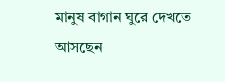মানুষ বাগান ঘুরে দেখতে আসছেন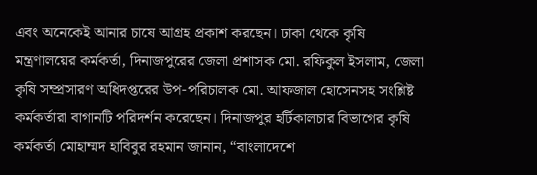এবং অনেকেই আনার চাষে আগ্রহ প্রকাশ করছেন। ঢাকা থেকে কৃষি মন্ত্রণালয়ের কর্মকর্তা, দিনাজপুরের জেলা প্রশাসক মো. রফিকুল ইসলাম, জেলা কৃষি সম্প্রসারণ অধিদপ্তরের উপ-পরিচালক মো. আফজাল হোসেনসহ সংশ্লিষ্ট কর্মকর্তারা বাগানটি পরিদর্শন করেছেন। দিনাজপুর হর্টিকালচার বিভাগের কৃষি কর্মকর্তা মোহাম্মদ হাবিবুর রহমান জানান, “বাংলাদেশে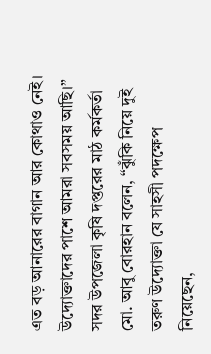এত বড় আনারের বাগান আর কোথাও নেই। উদ্যোক্তাদের পাশে আমরা সবসময় আছি।” সদর উপজেলা কৃষি দপ্তরের মাঠ কর্মকর্তা মো. আবু বোরহান বলেন, “ঝুঁকি নিয়ে দুই তরুণ উদ্যোক্তা যে সাহসী পদক্ষেপ নিয়েছেন,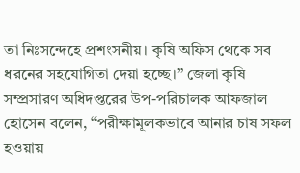তা নিঃসন্দেহে প্রশংসনীয়। কৃষি অফিস থেকে সব ধরনের সহযোগিতা দেয়া হচ্ছে।” জেলা কৃষি সম্প্রসারণ অধিদপ্তরের উপ-পরিচালক আফজাল হোসেন বলেন, “পরীক্ষামূলকভাবে আনার চাষ সফল হওয়ায়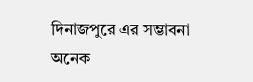দিনাজপুরে এর সম্ভাবনা অনেক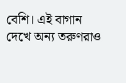বেশি। এই বাগান দেখে অন্য তরুণরাও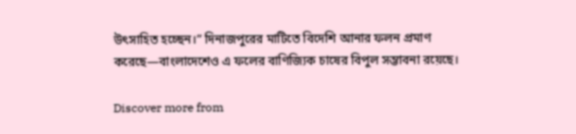উৎসাহিত হচ্ছেন।” দিনাজপুরের মাটিতে বিদেশি আনার ফলন প্রমাণ করেছে—বাংলাদেশেও এ ফলের বাণিজ্যিক চাষের বিপুল সম্ভাবনা রয়েছে।

Discover more from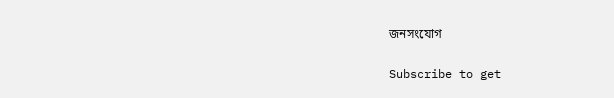জনসংযোগ

Subscribe to get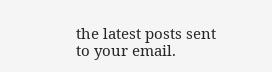the latest posts sent to your email.